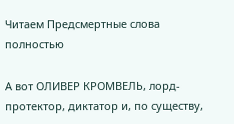Читаем Предсмертные слова полностью

А вот ОЛИВЕР КРОМВЕЛЬ, лорд-протектор, диктатор и, по существу,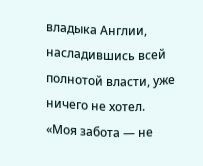владыка Англии, насладившись всей полнотой власти, уже ничего не хотел. «Моя забота — не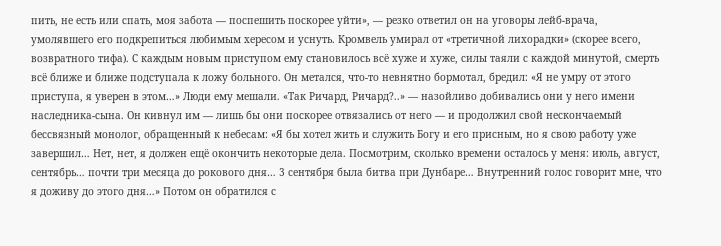пить, не есть или спать, моя забота — поспешить поскорее уйти», — резко ответил он на уговоры лейб-врача, умолявшего его подкрепиться любимым хересом и уснуть. Кромвель умирал от «третичной лихорадки» (скорее всего, возвратного тифа). С каждым новым приступом ему становилось всё хуже и хуже, силы таяли с каждой минутой, смерть всё ближе и ближе подступала к ложу больного. Он метался, что-то невнятно бормотал, бредил: «Я не умру от этого приступа, я уверен в этом…» Люди ему мешали. «Так Ричард, Ричард?..» — назойливо добивались они у него имени наследника-сына. Он кивнул им — лишь бы они поскорее отвязались от него — и продолжил свой нескончаемый бессвязный монолог, обращенный к небесам: «Я бы хотел жить и служить Богу и его присным, но я свою работу уже завершил… Нет, нет, я должен ещё окончить некоторые дела. Посмотрим, сколько времени осталось у меня: июль, август, сентябрь… почти три месяца до рокового дня… 3 сентября была битва при Дунбаре… Внутренний голос говорит мне, что я доживу до этого дня…» Потом он обратился с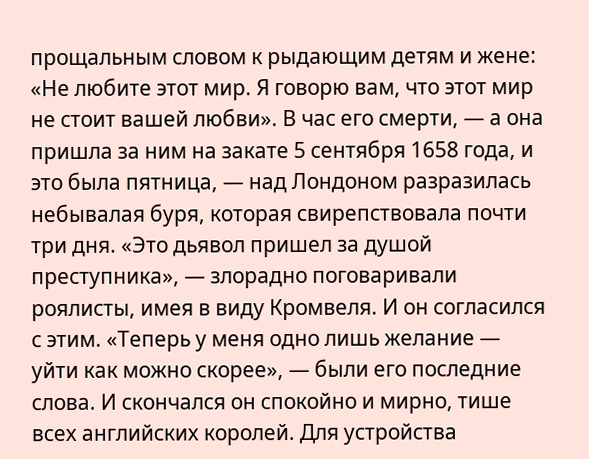прощальным словом к рыдающим детям и жене: «Не любите этот мир. Я говорю вам, что этот мир не стоит вашей любви». В час его смерти, — а она пришла за ним на закате 5 сентября 1658 года, и это была пятница, — над Лондоном разразилась небывалая буря, которая свирепствовала почти три дня. «Это дьявол пришел за душой преступника», — злорадно поговаривали роялисты, имея в виду Кромвеля. И он согласился с этим. «Теперь у меня одно лишь желание — уйти как можно скорее», — были его последние слова. И скончался он спокойно и мирно, тише всех английских королей. Для устройства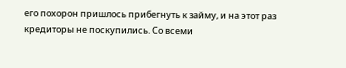его похорон пришлось прибегнуть к займу, и на этот раз кредиторы не поскупились. Со всеми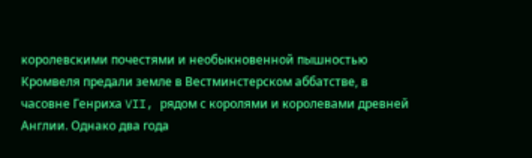королевскими почестями и необыкновенной пышностью Кромвеля предали земле в Вестминстерском аббатстве, в часовне Генриха VII, рядом с королями и королевами древней Англии. Однако два года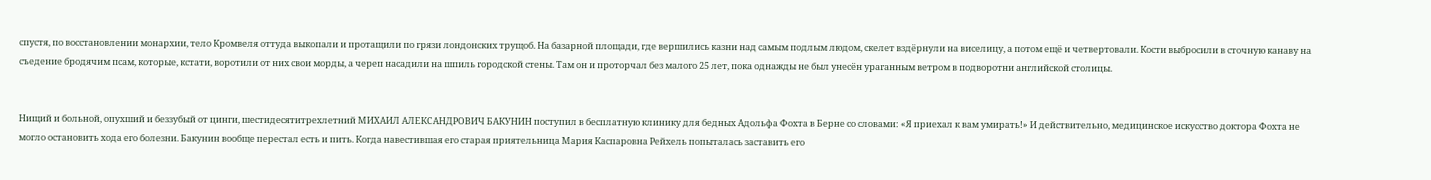спустя, по восстановлении монархии, тело Кромвеля оттуда выкопали и протащили по грязи лондонских трущоб. На базарной площади, где вершились казни над самым подлым людом, скелет вздёрнули на виселицу, а потом ещё и четвертовали. Кости выбросили в сточную канаву на съедение бродячим псам, которые, кстати, воротили от них свои морды, а череп насадили на шпиль городской стены. Там он и проторчал без малого 25 лет, пока однажды не был унесён ураганным ветром в подворотни английской столицы.


Нищий и больной, опухший и беззубый от цинги, шестидесятитрехлетний МИХАИЛ АЛЕКСАНДРОВИЧ БАКУНИН поступил в бесплатную клинику для бедных Адольфа Фохта в Берне со словами: «Я приехал к вам умирать!» И действительно, медицинское искусство доктора Фохта не могло остановить хода его болезни. Бакунин вообще перестал есть и пить. Когда навестившая его старая приятельница Мария Каспаровна Рейхель попыталась заставить его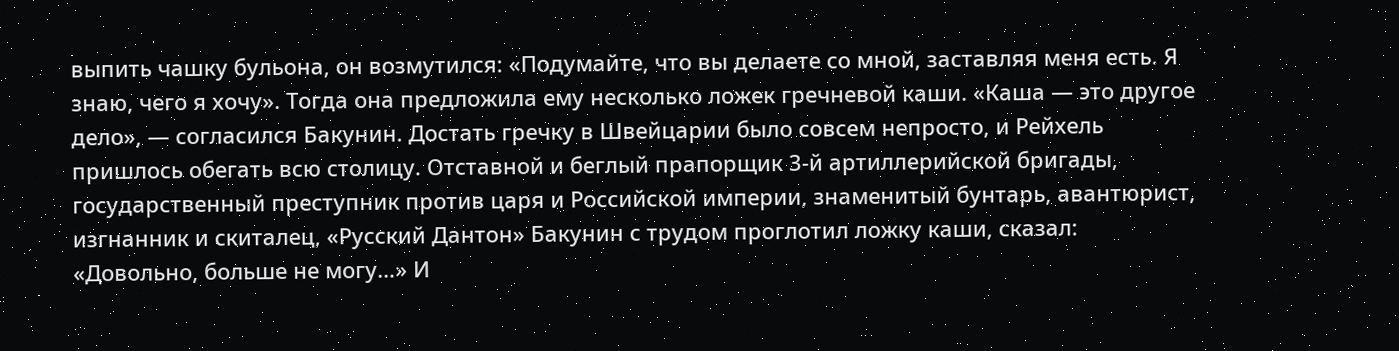выпить чашку бульона, он возмутился: «Подумайте, что вы делаете со мной, заставляя меня есть. Я знаю, чего я хочу». Тогда она предложила ему несколько ложек гречневой каши. «Каша — это другое дело», — согласился Бакунин. Достать гречку в Швейцарии было совсем непросто, и Рейхель пришлось обегать всю столицу. Отставной и беглый прапорщик 3-й артиллерийской бригады, государственный преступник против царя и Российской империи, знаменитый бунтарь, авантюрист, изгнанник и скиталец, «Русский Дантон» Бакунин с трудом проглотил ложку каши, сказал: «Довольно, больше не могу…» И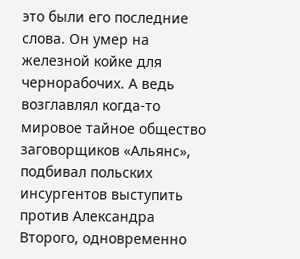это были его последние слова. Он умер на железной койке для чернорабочих. А ведь возглавлял когда-то мировое тайное общество заговорщиков «Альянс», подбивал польских инсургентов выступить против Александра Второго, одновременно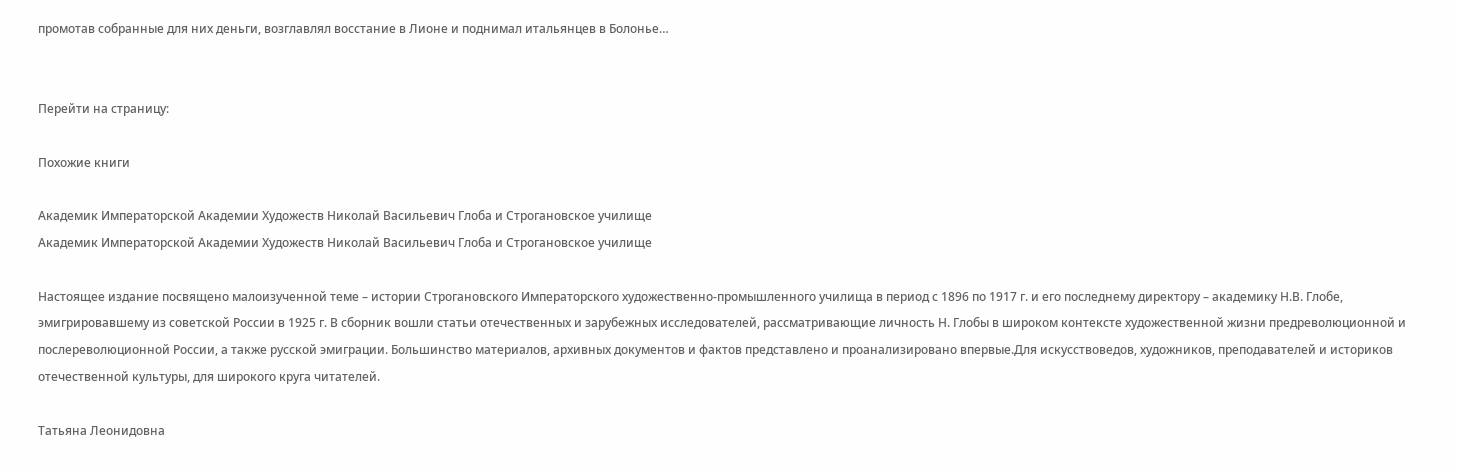промотав собранные для них деньги, возглавлял восстание в Лионе и поднимал итальянцев в Болонье…


Перейти на страницу:

Похожие книги

Академик Императорской Академии Художеств Николай Васильевич Глоба и Строгановское училище
Академик Императорской Академии Художеств Николай Васильевич Глоба и Строгановское училище

Настоящее издание посвящено малоизученной теме – истории Строгановского Императорского художественно-промышленного училища в период с 1896 по 1917 г. и его последнему директору – академику Н.В. Глобе, эмигрировавшему из советской России в 1925 г. В сборник вошли статьи отечественных и зарубежных исследователей, рассматривающие личность Н. Глобы в широком контексте художественной жизни предреволюционной и послереволюционной России, а также русской эмиграции. Большинство материалов, архивных документов и фактов представлено и проанализировано впервые.Для искусствоведов, художников, преподавателей и историков отечественной культуры, для широкого круга читателей.

Татьяна Леонидовна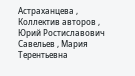Астраханцева , Коллектив авторов , Юрий Ростиславович Савельев , Мария Терентьевна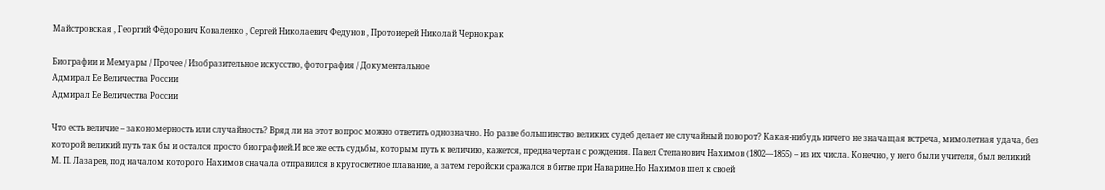Майстровская , Георгий Фёдорович Коваленко , Сергей Николаевич Федунов , Протоиерей Николай Чернокрак

Биографии и Мемуары / Прочее / Изобразительное искусство, фотография / Документальное
Адмирал Ее Величества России
Адмирал Ее Величества России

Что есть величие – закономерность или случайность? Вряд ли на этот вопрос можно ответить однозначно. Но разве большинство великих судеб делает не случайный поворот? Какая-нибудь ничего не значащая встреча, мимолетная удача, без которой великий путь так бы и остался просто биографией.И все же есть судьбы, которым путь к величию, кажется, предначертан с рождения. Павел Степанович Нахимов (1802—1855) – из их числа. Конечно, у него были учителя, был великий М. П. Лазарев, под началом которого Нахимов сначала отправился в кругосветное плавание, а затем геройски сражался в битве при Наварине.Но Нахимов шел к своей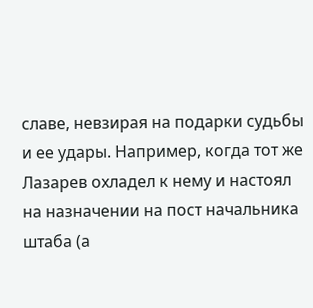славе, невзирая на подарки судьбы и ее удары. Например, когда тот же Лазарев охладел к нему и настоял на назначении на пост начальника штаба (а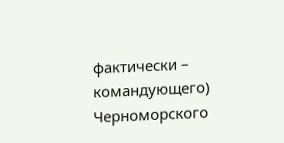фактически – командующего) Черноморского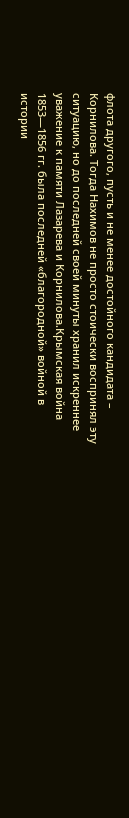флота другого, пусть и не менее достойного кандидата – Корнилова. Тогда Нахимов не просто стоически воспринял эту ситуацию, но до последней своей минуты хранил искреннее уважение к памяти Лазарева и Корнилова.Крымская война 1853—1856 гг. была последней «благородной» войной в истории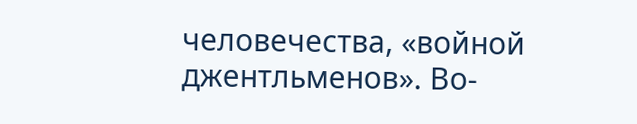человечества, «войной джентльменов». Во-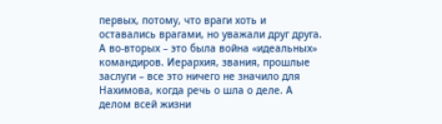первых, потому, что враги хоть и оставались врагами, но уважали друг друга. А во-вторых – это была война «идеальных» командиров. Иерархия, звания, прошлые заслуги – все это ничего не значило для Нахимова, когда речь о шла о деле. А делом всей жизни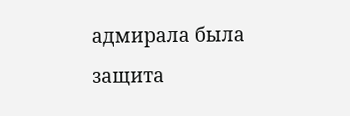адмирала была защита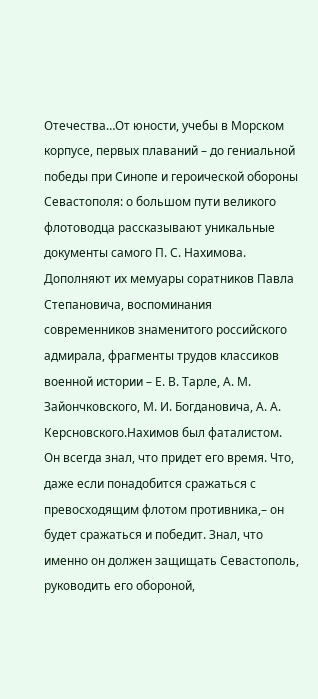Отечества…От юности, учебы в Морском корпусе, первых плаваний – до гениальной победы при Синопе и героической обороны Севастополя: о большом пути великого флотоводца рассказывают уникальные документы самого П. С. Нахимова. Дополняют их мемуары соратников Павла Степановича, воспоминания современников знаменитого российского адмирала, фрагменты трудов классиков военной истории – Е. В. Тарле, А. М. Зайончковского, М. И. Богдановича, А. А. Керсновского.Нахимов был фаталистом. Он всегда знал, что придет его время. Что, даже если понадобится сражаться с превосходящим флотом противника,– он будет сражаться и победит. Знал, что именно он должен защищать Севастополь, руководить его обороной,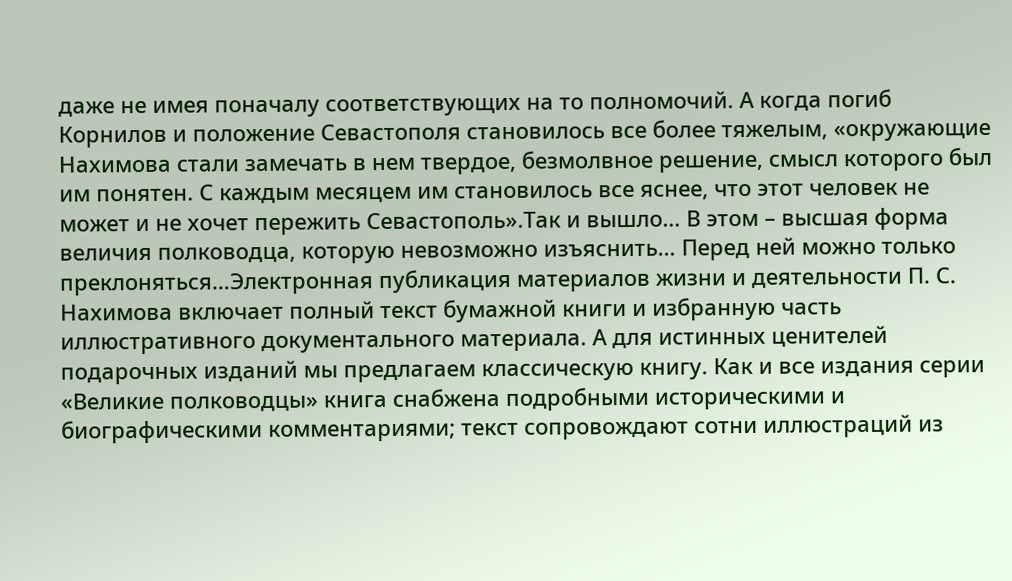даже не имея поначалу соответствующих на то полномочий. А когда погиб Корнилов и положение Севастополя становилось все более тяжелым, «окружающие Нахимова стали замечать в нем твердое, безмолвное решение, смысл которого был им понятен. С каждым месяцем им становилось все яснее, что этот человек не может и не хочет пережить Севастополь».Так и вышло… В этом – высшая форма величия полководца, которую невозможно изъяснить… Перед ней можно только преклоняться…Электронная публикация материалов жизни и деятельности П. С. Нахимова включает полный текст бумажной книги и избранную часть иллюстративного документального материала. А для истинных ценителей подарочных изданий мы предлагаем классическую книгу. Как и все издания серии «Великие полководцы» книга снабжена подробными историческими и биографическими комментариями; текст сопровождают сотни иллюстраций из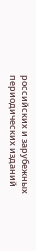российских и зарубежных периодических изданий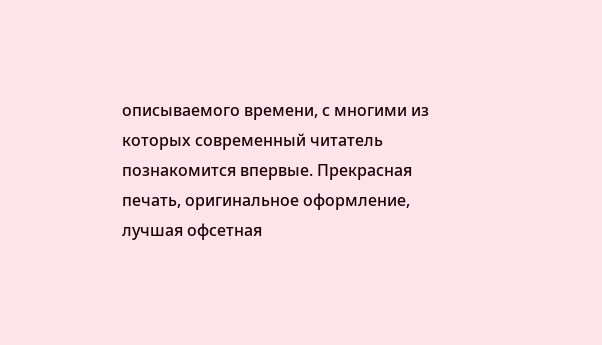описываемого времени, с многими из которых современный читатель познакомится впервые. Прекрасная печать, оригинальное оформление, лучшая офсетная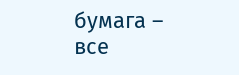бумага – все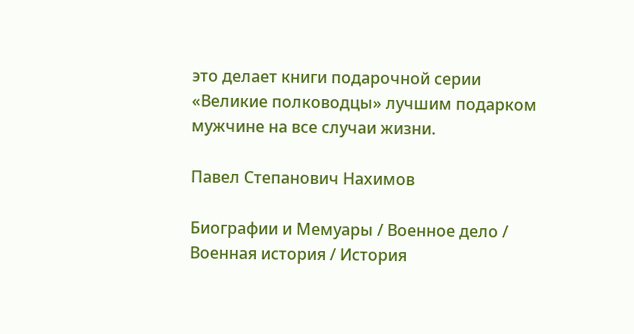это делает книги подарочной серии «Великие полководцы» лучшим подарком мужчине на все случаи жизни.

Павел Степанович Нахимов

Биографии и Мемуары / Военное дело / Военная история / История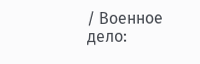/ Военное дело: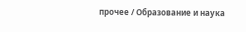прочее / Образование и наука